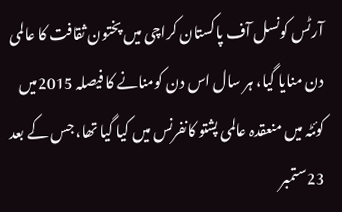آرٹس کونسل آف پاکستان کراچی میں پختون ثقافت کا عالمی دن منایا گیا، ہر سال اس دن کومنانے کا فیصلہ 2015میں کوئٹہ میں منعقدہ عالمی پشتو کانفرنس میں کیا گیا تھا، جس کے بعد 23ستمبر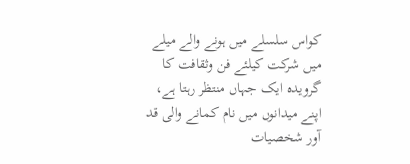کواس سلسلے میں ہونے والے میلے میں شرکت کیلئے فن وثقافت کا گرویدہ ایک جہاں منتظر رہتا ہے، اپنے میدانوں میں نام کمانے والی قد آور شخصیات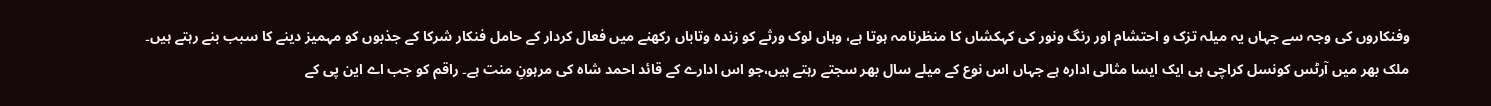وفنکاروں کی وجہ سے جہاں یہ میلہ تزک و احتشام اور رنگ ونور کی کہکشاں کا منظرنامہ ہوتا ہے، وہاں لوک ورثے کو زندہ وتاباں رکھنے میں فعال کردار کے حامل فنکار شرکا کے جذبوں کو مہمیز دینے کا سبب بنے رہتے ہیں۔ ملک بھر میں آرٹس کونسل کراچی ہی ایک ایسا مثالی ادارہ ہے جہاں اس نوع کے میلے سال بھر سجتے رہتے ہیں،جو اس ادارے کے قائد احمد شاہ کی مرہونِ منت ہے۔ راقم کو جب اے این پی کے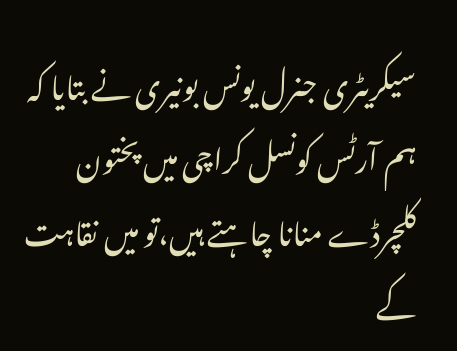سیکریٹری جنرل یونس بونیری نے بتایا کہ ہم آرٹس کونسل کراچی میں پختون کلچرڈے منانا چاہتے ہیں،تو میں نقاہت کے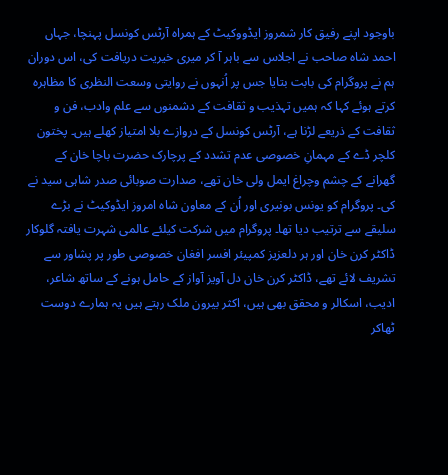باوجود اپنے رفیق کار شمروز ایڈووکیٹ کے ہمراہ آرٹس کونسل پہنچا، جہاں احمد شاہ صاحب نے اجلاس سے باہر آ کر میری خیریت دریافت کی، اس دوران ہم نے پروگرام کی بابت بتایا جس پر اُنہوں نے روایتی وسعت النظری کا مظاہرہ کرتے ہوئے کہا کہ ہمیں تہذیب و ثقافت کے دشمنوں سے علم وادب، فن و ثقافت کے ذریعے لڑنا ہے، آرٹس کونسل کے دروازے بلا امتیاز کھلے ہیں۔ پختون کلچر ڈے کے مہمانِ خصوصی عدم تشدد کے پرچارک حضرت باچا خان کے گھرانے کے چشم وچراغ ایمل ولی خان تھے، صدارت صوبائی صدر شاہی سید نے کی۔ پروگرام کو یونس بونیری اور اُن کے معاون شاہ امروز ایڈوکیٹ نے بڑے سلیقے سے ترتیب دیا تھا۔ پروگرام میں شرکت کیلئے عالمی شہرت یافتہ گلوکار ڈاکٹر کرن خان اور ہر دلعزیز کمپیئر افسر افغان خصوصی طور پر پشاور سے تشریف لائے تھے، ڈاکٹر کرن خان دل آویز آواز کے حامل ہونے کے ساتھ شاعر، ادیب، اسکالر و محقق بھی ہیں، اکثر بیرون ملک رہتے ہیں یہ ہمارے دوست ٹھاکر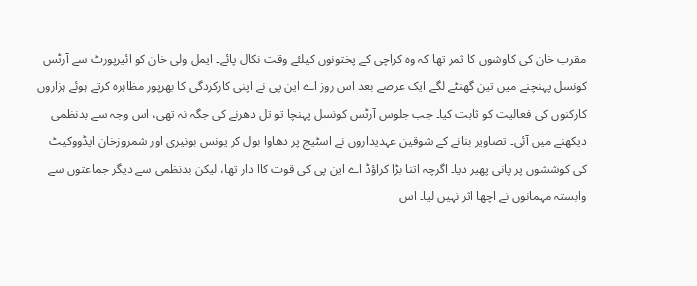مقرب خان کی کاوشوں کا ثمر تھا کہ وہ کراچی کے پختونوں کیلئے وقت نکال پائے۔ ایمل ولی خان کو ائیرپورٹ سے آرٹس کونسل پہنچنے میں تین گھنٹے لگے ایک عرصے بعد اس روز اے این پی نے اپنی کارکردگی کا بھرپور مظاہرہ کرتے ہوئے ہزاروں کارکنوں کی فعالیت کو ثابت کیا۔ جب جلوس آرٹس کونسل پہنچا تو تل دھرنے کی جگہ نہ تھی، اس وجہ سے بدنظمی دیکھنے میں آئی۔ تصاویر بنانے کے شوقین عہدیداروں نے اسٹیج پر دھاوا بول کر یونس بونیری اور شمروزخان ایڈووکیٹ کی کوششوں پر پانی پھیر دیا۔ اگرچہ اتنا بڑا کراؤڈ اے این پی کی قوت کاا دار تھا، لیکن بدنظمی سے دیگر جماعتوں سے وابستہ مہمانوں نے اچھا اثر نہیں لیا۔ اس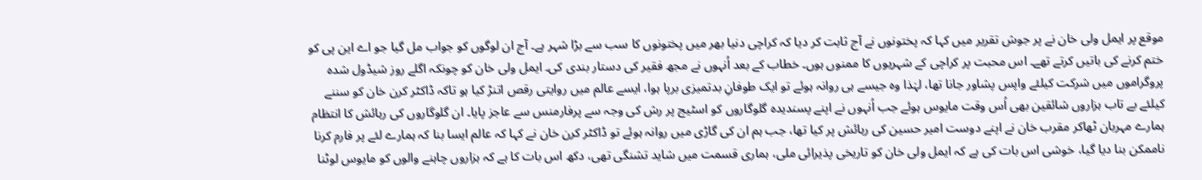موقع پر ایمل ولی خان نے پر جوش تقریر میں کہا کہ پختونوں نے آج ثابت کر دیا کہ کراچی دنیا بھر میں پختونوں کا سب سے بڑا شہر ہے۔ آج ان لوگوں کو جواب مل گیا جو اے این پی کو ختم کرنے کی باتیں کرتے تھے۔ اس محبت پر کراچی کے شہریوں کا ممنوں ہوں۔ خطاب کے بعد اُنہوں نے مجھ فقیر کی دستار بندی کی۔ ایمل ولی خان کو چونکہ اگلے روز شیڈول شدہ پروگراموں میں شرکت کیلئے واپس پشاور جانا تھا، لہٰذا وہ جیسے ہی روانہ ہوئے تو ایک طوفانِ بدتمیزی برپا ہوا، ایسے عالم میں روایتی رقص اتنڑ کیا ہو تاکہ ڈاکٹر کرن خان کو سننے کیلئے بے تاب ہزاروں شائقین بھی اُس وقت مایوس ہوئے جب اُنہوں نے اپنے پسندیدہ گلوگاروں کو اسٹیج پر رش کی وجہ سے پرفارمنس سے عاجز پایا۔ ان گلوگاروں کی رہائش کا انتظام ہمارے مہربان ٹھاکر مقرب خان نے اپنے دوست امیر حسین کی رہائش پر کیا تھا، جب ہم ان کی گاڑی میں روانہ ہوئے تو ڈاکٹر کرن خان نے کہا کہ عالم ایسا بنا کہ ہمارے لئے پر فارم کرنا ناممکن بنا دیا گیا، خوشی اس بات کی ہے کہ ایمل ولی خان کو تاریخی پذیرائی ملی، ہماری قسمت میں شاید تشنگی تھی، دکھ اس بات کا ہے کہ ہزاروں چاہنے والوں کو مایوس لوٹنا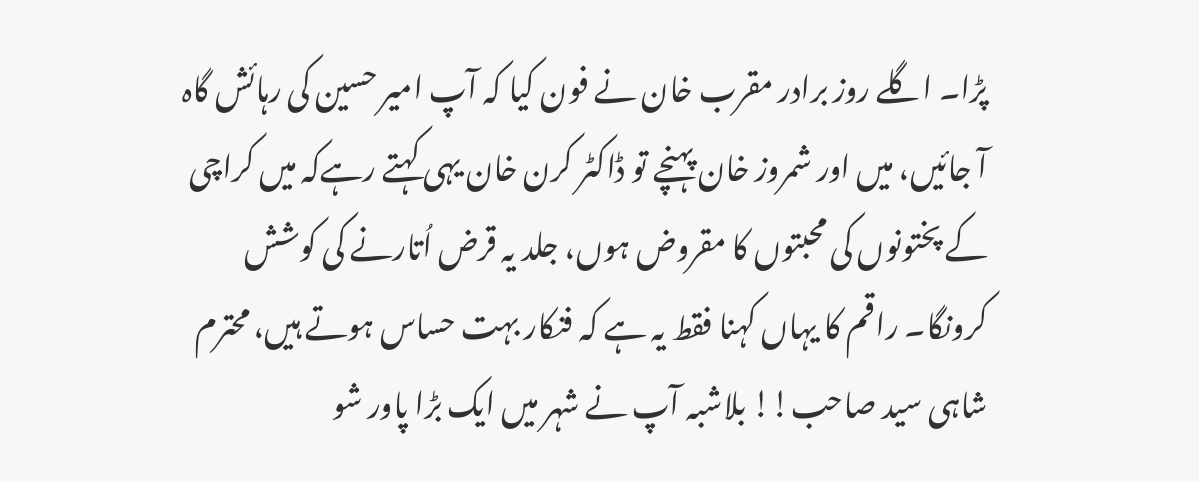پڑا۔ اگلے روز برادر مقرب خان نے فون کیا کہ آپ امیر حسین کی رہائش گاہ آ جائیں، میں اور شمروز خان پہنچے تو ڈاکٹر کرن خان یہی کہتے رہےکہ میں کراچی کے پختونوں کی محبتوں کا مقروض ہوں، جلد یہ قرض اُتارنے کی کوشش کرونگا۔ راقم کا یہاں کہنا فقط یہ ہے کہ فنکار بہت حساس ہوتے ہیں، محترم شاہی سید صاحب!! بلاشبہ آپ نے شہر میں ایک بڑا پاور شو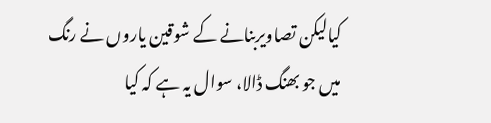کیالیکن تصاویربنانے کے شوقین یاروں نے رنگ میں جو بھنگ ڈالا، سوال یہ ہے کہ کیا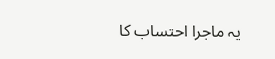یہ ماجرا احتساب کا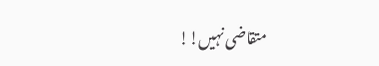متقاضی نہیں!!